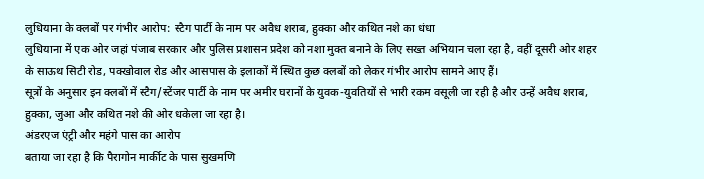लुधियाना के क्लबों पर गंभीर आरोप: स्टैग पार्टी के नाम पर अवैध शराब, हुक्का और कथित नशे का धंधा
लुधियाना में एक ओर जहां पंजाब सरकार और पुलिस प्रशासन प्रदेश को नशा मुक्त बनाने के लिए सख्त अभियान चला रहा है, वहीं दूसरी ओर शहर के साऊथ सिटी रोड, पक्खोवाल रोड और आसपास के इलाकों में स्थित कुछ क्लबों को लेकर गंभीर आरोप सामने आए हैं।
सूत्रों के अनुसार इन क्लबों में स्टैग/स्टेंजर पार्टी के नाम पर अमीर घरानों के युवक-युवतियों से भारी रकम वसूली जा रही है और उन्हें अवैध शराब, हुक्का, जुआ और कथित नशे की ओर धकेला जा रहा है।
अंडरएज एंट्री और महंगे पास का आरोप
बताया जा रहा है कि पैरागोन मार्कीट के पास सुखमणि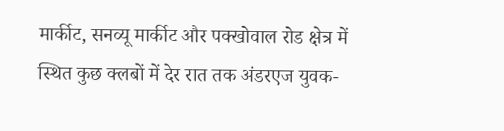मार्कीट, सनव्यू मार्कीट और पक्खोवाल रोड क्षेत्र में स्थित कुछ क्लबों में देर रात तक अंडरएज युवक-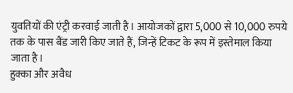युवतियों की एंट्री करवाई जाती है। आयोजकों द्वारा 5,000 से 10,000 रुपये तक के पास बैंड जारी किए जाते हैं, जिन्हें टिकट के रूप में इस्तेमाल किया जाता है।
हुक्का और अवैध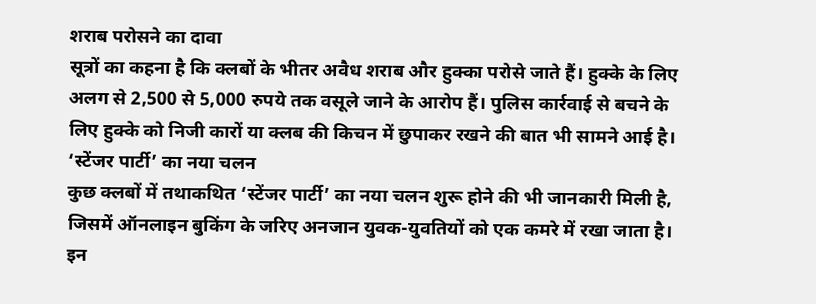शराब परोसने का दावा
सूत्रों का कहना है कि क्लबों के भीतर अवैध शराब और हुक्का परोसे जाते हैं। हुक्के के लिए अलग से 2,500 से 5,000 रुपये तक वसूले जाने के आरोप हैं। पुलिस कार्रवाई से बचने के लिए हुक्के को निजी कारों या क्लब की किचन में छुपाकर रखने की बात भी सामने आई है।
‘स्टेंजर पार्टी’ का नया चलन
कुछ क्लबों में तथाकथित ‘स्टेंजर पार्टी’ का नया चलन शुरू होने की भी जानकारी मिली है, जिसमें ऑनलाइन बुकिंग के जरिए अनजान युवक-युवतियों को एक कमरे में रखा जाता है। इन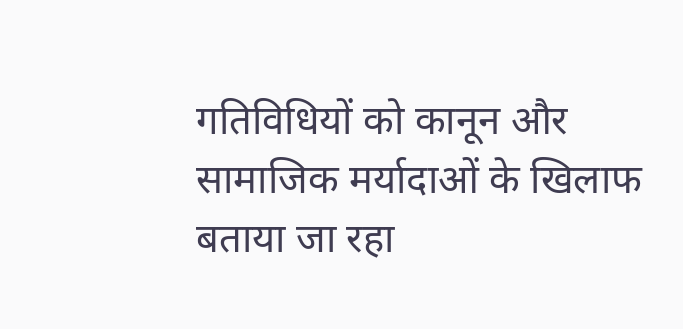गतिविधियों को कानून और सामाजिक मर्यादाओं के खिलाफ बताया जा रहा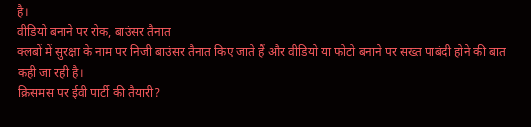है।
वीडियो बनाने पर रोक, बाउंसर तैनात
क्लबों में सुरक्षा के नाम पर निजी बाउंसर तैनात किए जाते हैं और वीडियो या फोटो बनाने पर सख्त पाबंदी होने की बात कही जा रही है।
क्रिसमस पर ईवी पार्टी की तैयारी?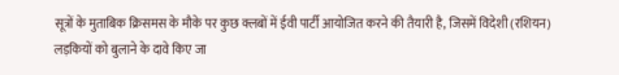सूत्रों के मुताबिक क्रिसमस के मौके पर कुछ क्लबों में ईवी पार्टी आयोजित करने की तैयारी है, जिसमें विदेशी (रशियन) लड़कियों को बुलाने के दावे किए जा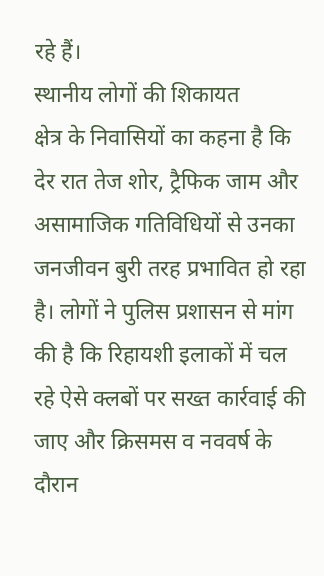रहे हैं।
स्थानीय लोगों की शिकायत
क्षेत्र के निवासियों का कहना है कि देर रात तेज शोर, ट्रैफिक जाम और असामाजिक गतिविधियों से उनका जनजीवन बुरी तरह प्रभावित हो रहा है। लोगों ने पुलिस प्रशासन से मांग की है कि रिहायशी इलाकों में चल रहे ऐसे क्लबों पर सख्त कार्रवाई की जाए और क्रिसमस व नववर्ष के दौरान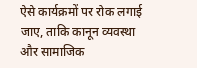ऐसे कार्यक्रमों पर रोक लगाई जाए, ताकि कानून व्यवस्था और सामाजिक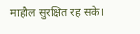माहौल सुरक्षित रह सके।